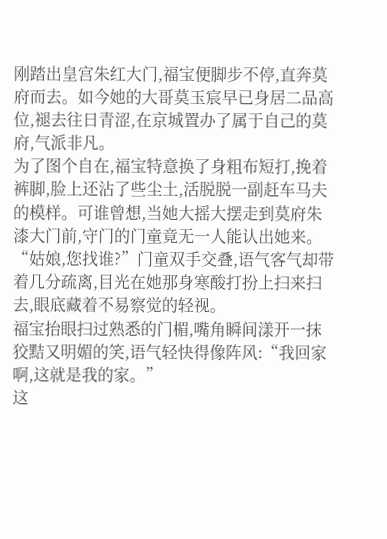刚踏出皇宫朱红大门,福宝便脚步不停,直奔莫府而去。如今她的大哥莫玉宸早已身居二品高位,褪去往日青涩,在京城置办了属于自己的莫府,气派非凡。
为了图个自在,福宝特意换了身粗布短打,挽着裤脚,脸上还沾了些尘土,活脱脱一副赶车马夫的模样。可谁曾想,当她大摇大摆走到莫府朱漆大门前,守门的门童竟无一人能认出她来。
“姑娘,您找谁?”门童双手交叠,语气客气却带着几分疏离,目光在她那身寒酸打扮上扫来扫去,眼底藏着不易察觉的轻视。
福宝抬眼扫过熟悉的门楣,嘴角瞬间漾开一抹狡黠又明媚的笑,语气轻快得像阵风:“我回家啊,这就是我的家。”
这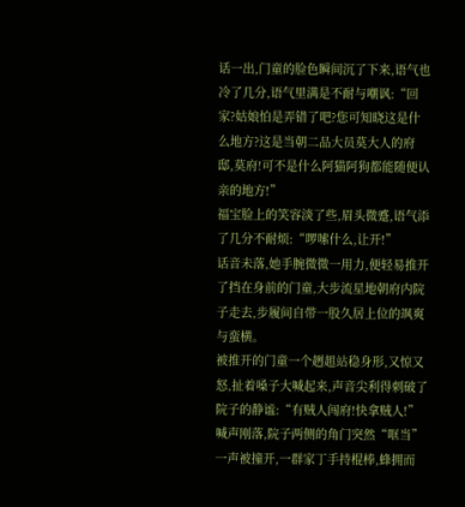话一出,门童的脸色瞬间沉了下来,语气也冷了几分,语气里满是不耐与嘲讽:“回家?姑娘怕是弄错了吧?您可知晓这是什么地方?这是当朝二品大员莫大人的府邸,莫府!可不是什么阿猫阿狗都能随便认亲的地方!”
福宝脸上的笑容淡了些,眉头微蹙,语气添了几分不耐烦:“啰嗦什么,让开!”
话音未落,她手腕微微一用力,便轻易推开了挡在身前的门童,大步流星地朝府内院子走去,步履间自带一股久居上位的飒爽与蛮横。
被推开的门童一个趔趄站稳身形,又惊又怒,扯着嗓子大喊起来,声音尖利得刺破了院子的静谧:“有贼人闯府!快拿贼人!”
喊声刚落,院子两侧的角门突然“哐当”一声被撞开,一群家丁手持棍棒,蜂拥而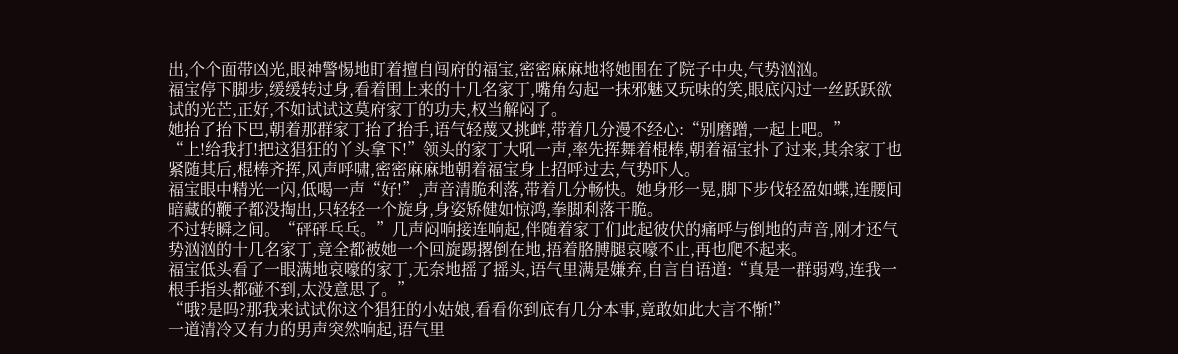出,个个面带凶光,眼神警惕地盯着擅自闯府的福宝,密密麻麻地将她围在了院子中央,气势汹汹。
福宝停下脚步,缓缓转过身,看着围上来的十几名家丁,嘴角勾起一抹邪魅又玩味的笑,眼底闪过一丝跃跃欲试的光芒,正好,不如试试这莫府家丁的功夫,权当解闷了。
她抬了抬下巴,朝着那群家丁抬了抬手,语气轻蔑又挑衅,带着几分漫不经心:“别磨蹭,一起上吧。”
“上!给我打!把这猖狂的丫头拿下!”领头的家丁大吼一声,率先挥舞着棍棒,朝着福宝扑了过来,其余家丁也紧随其后,棍棒齐挥,风声呼啸,密密麻麻地朝着福宝身上招呼过去,气势吓人。
福宝眼中精光一闪,低喝一声“好!”,声音清脆利落,带着几分畅快。她身形一晃,脚下步伐轻盈如蝶,连腰间暗藏的鞭子都没掏出,只轻轻一个旋身,身姿矫健如惊鸿,拳脚利落干脆。
不过转瞬之间。“砰砰乓乓。”几声闷响接连响起,伴随着家丁们此起彼伏的痛呼与倒地的声音,刚才还气势汹汹的十几名家丁,竟全都被她一个回旋踢撂倒在地,捂着胳膊腿哀嚎不止,再也爬不起来。
福宝低头看了一眼满地哀嚎的家丁,无奈地摇了摇头,语气里满是嫌弃,自言自语道:“真是一群弱鸡,连我一根手指头都碰不到,太没意思了。”
“哦?是吗?那我来试试你这个猖狂的小姑娘,看看你到底有几分本事,竟敢如此大言不惭!”
一道清冷又有力的男声突然响起,语气里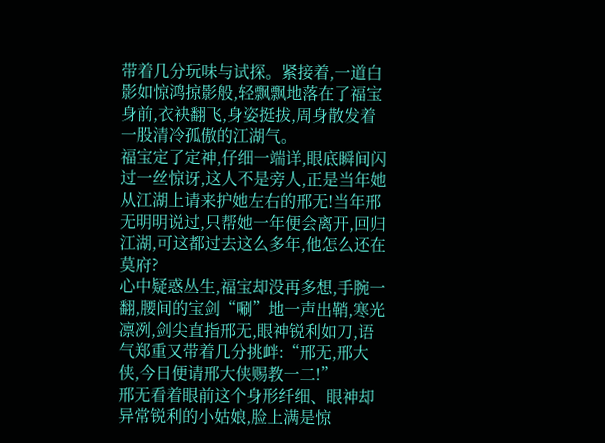带着几分玩味与试探。紧接着,一道白影如惊鸿掠影般,轻飘飘地落在了福宝身前,衣袂翻飞,身姿挺拔,周身散发着一股清冷孤傲的江湖气。
福宝定了定神,仔细一端详,眼底瞬间闪过一丝惊讶,这人不是旁人,正是当年她从江湖上请来护她左右的邢无!当年邢无明明说过,只帮她一年便会离开,回归江湖,可这都过去这么多年,他怎么还在莫府?
心中疑惑丛生,福宝却没再多想,手腕一翻,腰间的宝剑“唰”地一声出鞘,寒光凛冽,剑尖直指邢无,眼神锐利如刀,语气郑重又带着几分挑衅:“邢无,邢大侠,今日便请邢大侠赐教一二!”
邢无看着眼前这个身形纤细、眼神却异常锐利的小姑娘,脸上满是惊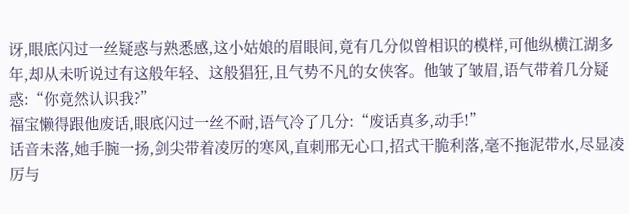讶,眼底闪过一丝疑惑与熟悉感,这小姑娘的眉眼间,竟有几分似曾相识的模样,可他纵横江湖多年,却从未听说过有这般年轻、这般猖狂,且气势不凡的女侠客。他皱了皱眉,语气带着几分疑惑:“你竟然认识我?”
福宝懒得跟他废话,眼底闪过一丝不耐,语气冷了几分:“废话真多,动手!”
话音未落,她手腕一扬,剑尖带着凌厉的寒风,直刺邢无心口,招式干脆利落,毫不拖泥带水,尽显凌厉与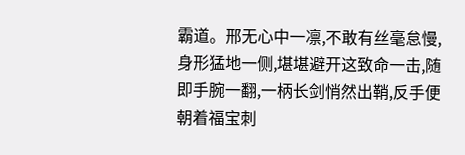霸道。邢无心中一凛,不敢有丝毫怠慢,身形猛地一侧,堪堪避开这致命一击,随即手腕一翻,一柄长剑悄然出鞘,反手便朝着福宝刺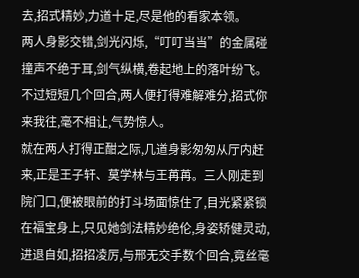去,招式精妙,力道十足,尽是他的看家本领。
两人身影交错,剑光闪烁,“叮叮当当”的金属碰撞声不绝于耳,剑气纵横,卷起地上的落叶纷飞。不过短短几个回合,两人便打得难解难分,招式你来我往,毫不相让,气势惊人。
就在两人打得正酣之际,几道身影匆匆从厅内赶来,正是王子轩、莫学林与王苒苒。三人刚走到院门口,便被眼前的打斗场面惊住了,目光紧紧锁在福宝身上,只见她剑法精妙绝伦,身姿矫健灵动,进退自如,招招凌厉,与邢无交手数个回合,竟丝毫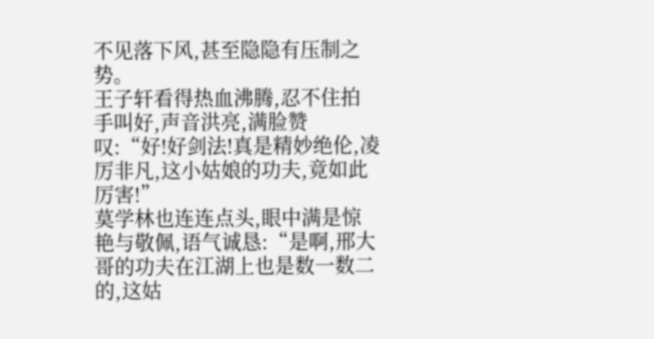不见落下风,甚至隐隐有压制之势。
王子轩看得热血沸腾,忍不住拍手叫好,声音洪亮,满脸赞叹:“好!好剑法!真是精妙绝伦,凌厉非凡,这小姑娘的功夫,竟如此厉害!”
莫学林也连连点头,眼中满是惊艳与敬佩,语气诚恳:“是啊,邢大哥的功夫在江湖上也是数一数二的,这姑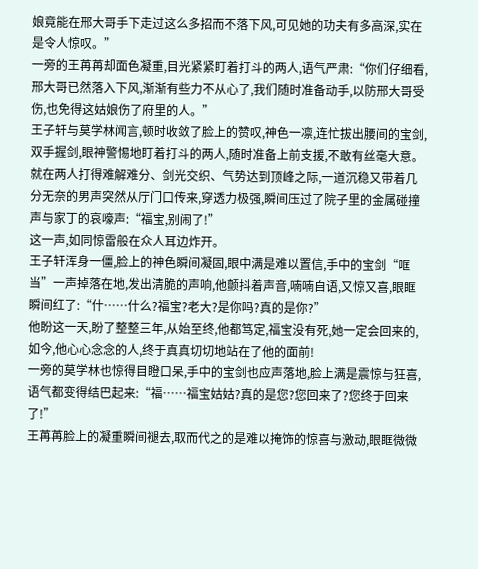娘竟能在邢大哥手下走过这么多招而不落下风,可见她的功夫有多高深,实在是令人惊叹。”
一旁的王苒苒却面色凝重,目光紧紧盯着打斗的两人,语气严肃:“你们仔细看,邢大哥已然落入下风,渐渐有些力不从心了,我们随时准备动手,以防邢大哥受伤,也免得这姑娘伤了府里的人。”
王子轩与莫学林闻言,顿时收敛了脸上的赞叹,神色一凛,连忙拔出腰间的宝剑,双手握剑,眼神警惕地盯着打斗的两人,随时准备上前支援,不敢有丝毫大意。
就在两人打得难解难分、剑光交织、气势达到顶峰之际,一道沉稳又带着几分无奈的男声突然从厅门口传来,穿透力极强,瞬间压过了院子里的金属碰撞声与家丁的哀嚎声:“福宝,别闹了!”
这一声,如同惊雷般在众人耳边炸开。
王子轩浑身一僵,脸上的神色瞬间凝固,眼中满是难以置信,手中的宝剑“哐当”一声掉落在地,发出清脆的声响,他颤抖着声音,喃喃自语,又惊又喜,眼眶瞬间红了:“什……什么?福宝?老大?是你吗?真的是你?”
他盼这一天,盼了整整三年,从始至终,他都笃定,福宝没有死,她一定会回来的,如今,他心心念念的人,终于真真切切地站在了他的面前!
一旁的莫学林也惊得目瞪口呆,手中的宝剑也应声落地,脸上满是震惊与狂喜,语气都变得结巴起来:“福……福宝姑姑?真的是您?您回来了?您终于回来了!”
王苒苒脸上的凝重瞬间褪去,取而代之的是难以掩饰的惊喜与激动,眼眶微微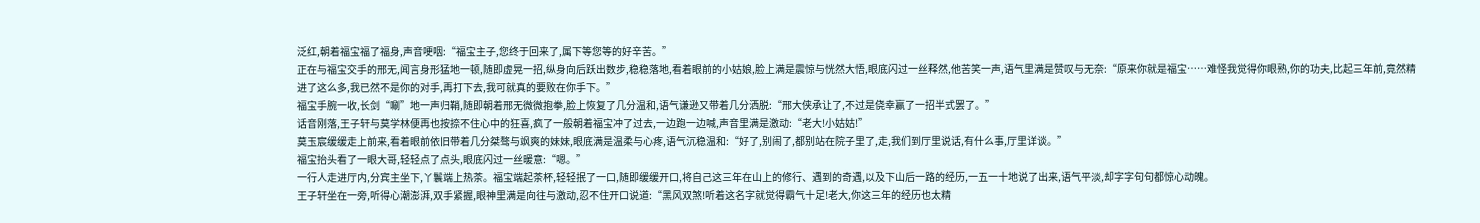泛红,朝着福宝福了福身,声音哽咽:“福宝主子,您终于回来了,属下等您等的好辛苦。”
正在与福宝交手的邢无,闻言身形猛地一顿,随即虚晃一招,纵身向后跃出数步,稳稳落地,看着眼前的小姑娘,脸上满是震惊与恍然大悟,眼底闪过一丝释然,他苦笑一声,语气里满是赞叹与无奈:“原来你就是福宝……难怪我觉得你眼熟,你的功夫,比起三年前,竟然精进了这么多,我已然不是你的对手,再打下去,我可就真的要败在你手下。”
福宝手腕一收,长剑“唰”地一声归鞘,随即朝着邢无微微抱拳,脸上恢复了几分温和,语气谦逊又带着几分洒脱:“邢大侠承让了,不过是侥幸赢了一招半式罢了。”
话音刚落,王子轩与莫学林便再也按捺不住心中的狂喜,疯了一般朝着福宝冲了过去,一边跑一边喊,声音里满是激动:“老大!小姑姑!”
莫玉宸缓缓走上前来,看着眼前依旧带着几分桀骜与飒爽的妹妹,眼底满是温柔与心疼,语气沉稳温和:“好了,别闹了,都别站在院子里了,走,我们到厅里说话,有什么事,厅里详谈。”
福宝抬头看了一眼大哥,轻轻点了点头,眼底闪过一丝暖意:“嗯。”
一行人走进厅内,分宾主坐下,丫鬟端上热茶。福宝端起茶杯,轻轻抿了一口,随即缓缓开口,将自己这三年在山上的修行、遇到的奇遇,以及下山后一路的经历,一五一十地说了出来,语气平淡,却字字句句都惊心动魄。
王子轩坐在一旁,听得心潮澎湃,双手紧握,眼神里满是向往与激动,忍不住开口说道:“黑风双煞!听着这名字就觉得霸气十足!老大,你这三年的经历也太精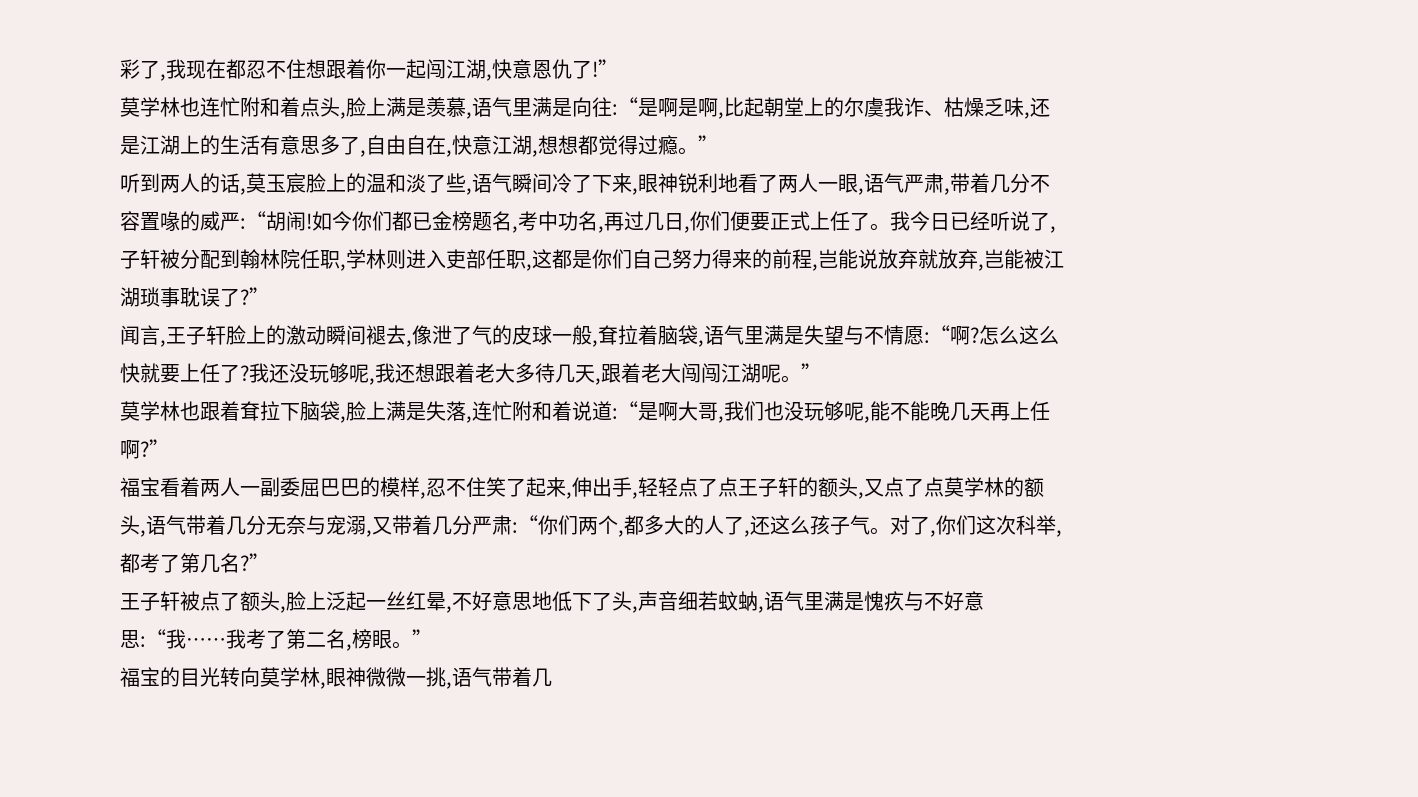彩了,我现在都忍不住想跟着你一起闯江湖,快意恩仇了!”
莫学林也连忙附和着点头,脸上满是羡慕,语气里满是向往:“是啊是啊,比起朝堂上的尔虞我诈、枯燥乏味,还是江湖上的生活有意思多了,自由自在,快意江湖,想想都觉得过瘾。”
听到两人的话,莫玉宸脸上的温和淡了些,语气瞬间冷了下来,眼神锐利地看了两人一眼,语气严肃,带着几分不容置喙的威严:“胡闹!如今你们都已金榜题名,考中功名,再过几日,你们便要正式上任了。我今日已经听说了,子轩被分配到翰林院任职,学林则进入吏部任职,这都是你们自己努力得来的前程,岂能说放弃就放弃,岂能被江湖琐事耽误了?”
闻言,王子轩脸上的激动瞬间褪去,像泄了气的皮球一般,耷拉着脑袋,语气里满是失望与不情愿:“啊?怎么这么快就要上任了?我还没玩够呢,我还想跟着老大多待几天,跟着老大闯闯江湖呢。”
莫学林也跟着耷拉下脑袋,脸上满是失落,连忙附和着说道:“是啊大哥,我们也没玩够呢,能不能晚几天再上任啊?”
福宝看着两人一副委屈巴巴的模样,忍不住笑了起来,伸出手,轻轻点了点王子轩的额头,又点了点莫学林的额头,语气带着几分无奈与宠溺,又带着几分严肃:“你们两个,都多大的人了,还这么孩子气。对了,你们这次科举,都考了第几名?”
王子轩被点了额头,脸上泛起一丝红晕,不好意思地低下了头,声音细若蚊蚋,语气里满是愧疚与不好意思:“我……我考了第二名,榜眼。”
福宝的目光转向莫学林,眼神微微一挑,语气带着几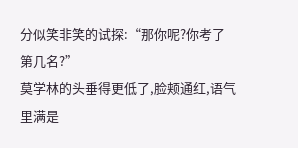分似笑非笑的试探:“那你呢?你考了第几名?”
莫学林的头垂得更低了,脸颊通红,语气里满是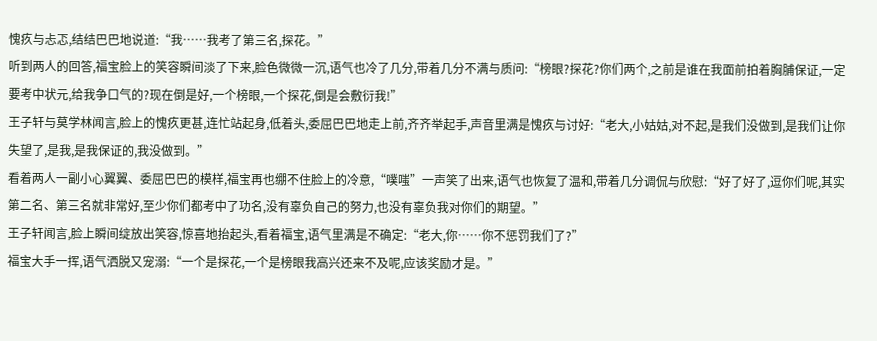愧疚与忐忑,结结巴巴地说道:“我……我考了第三名,探花。”
听到两人的回答,福宝脸上的笑容瞬间淡了下来,脸色微微一沉,语气也冷了几分,带着几分不满与质问:“榜眼?探花?你们两个,之前是谁在我面前拍着胸脯保证,一定要考中状元,给我争口气的?现在倒是好,一个榜眼,一个探花,倒是会敷衍我!”
王子轩与莫学林闻言,脸上的愧疚更甚,连忙站起身,低着头,委屈巴巴地走上前,齐齐举起手,声音里满是愧疚与讨好:“老大,小姑姑,对不起,是我们没做到,是我们让你失望了,是我,是我保证的,我没做到。”
看着两人一副小心翼翼、委屈巴巴的模样,福宝再也绷不住脸上的冷意,“噗嗤”一声笑了出来,语气也恢复了温和,带着几分调侃与欣慰:“好了好了,逗你们呢,其实第二名、第三名就非常好,至少你们都考中了功名,没有辜负自己的努力,也没有辜负我对你们的期望。”
王子轩闻言,脸上瞬间绽放出笑容,惊喜地抬起头,看着福宝,语气里满是不确定:“老大,你……你不惩罚我们了?”
福宝大手一挥,语气洒脱又宠溺:“一个是探花,一个是榜眼我高兴还来不及呢,应该奖励才是。”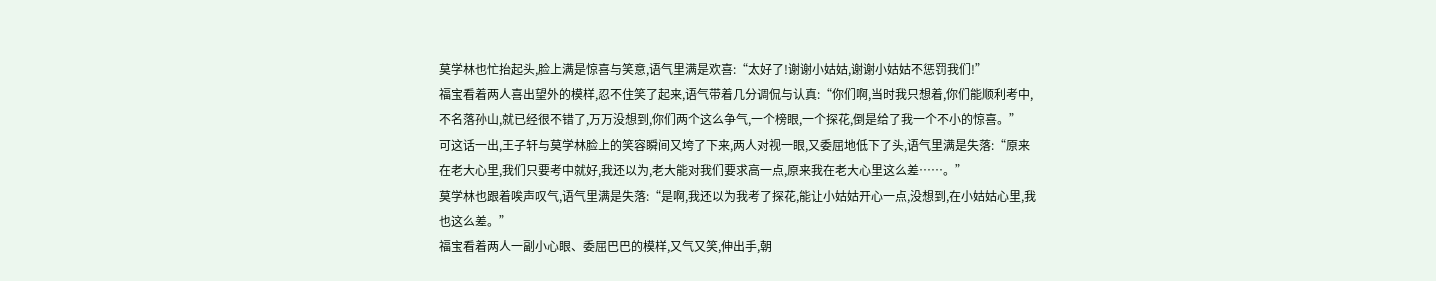莫学林也忙抬起头,脸上满是惊喜与笑意,语气里满是欢喜:“太好了!谢谢小姑姑,谢谢小姑姑不惩罚我们!”
福宝看着两人喜出望外的模样,忍不住笑了起来,语气带着几分调侃与认真:“你们啊,当时我只想着,你们能顺利考中,不名落孙山,就已经很不错了,万万没想到,你们两个这么争气,一个榜眼,一个探花,倒是给了我一个不小的惊喜。”
可这话一出,王子轩与莫学林脸上的笑容瞬间又垮了下来,两人对视一眼,又委屈地低下了头,语气里满是失落:“原来在老大心里,我们只要考中就好,我还以为,老大能对我们要求高一点,原来我在老大心里这么差……。”
莫学林也跟着唉声叹气,语气里满是失落:“是啊,我还以为我考了探花,能让小姑姑开心一点,没想到,在小姑姑心里,我也这么差。”
福宝看着两人一副小心眼、委屈巴巴的模样,又气又笑,伸出手,朝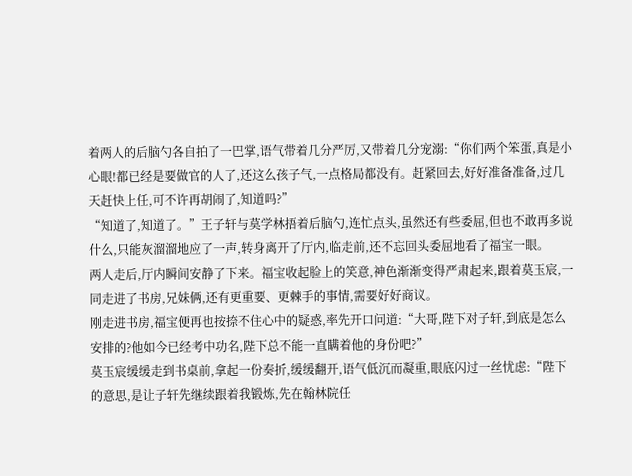着两人的后脑勺各自拍了一巴掌,语气带着几分严厉,又带着几分宠溺:“你们两个笨蛋,真是小心眼!都已经是要做官的人了,还这么孩子气,一点格局都没有。赶紧回去,好好准备准备,过几天赶快上任,可不许再胡闹了,知道吗?”
“知道了,知道了。”王子轩与莫学林捂着后脑勺,连忙点头,虽然还有些委屈,但也不敢再多说什么,只能灰溜溜地应了一声,转身离开了厅内,临走前,还不忘回头委屈地看了福宝一眼。
两人走后,厅内瞬间安静了下来。福宝收起脸上的笑意,神色渐渐变得严肃起来,跟着莫玉宸,一同走进了书房,兄妹俩,还有更重要、更棘手的事情,需要好好商议。
刚走进书房,福宝便再也按捺不住心中的疑惑,率先开口问道:“大哥,陛下对子轩,到底是怎么安排的?他如今已经考中功名,陛下总不能一直瞒着他的身份吧?”
莫玉宸缓缓走到书桌前,拿起一份奏折,缓缓翻开,语气低沉而凝重,眼底闪过一丝忧虑:“陛下的意思,是让子轩先继续跟着我锻炼,先在翰林院任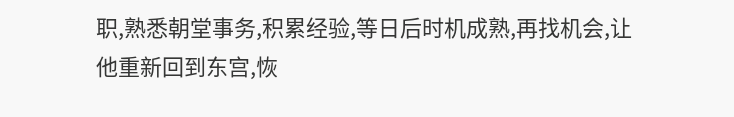职,熟悉朝堂事务,积累经验,等日后时机成熟,再找机会,让他重新回到东宫,恢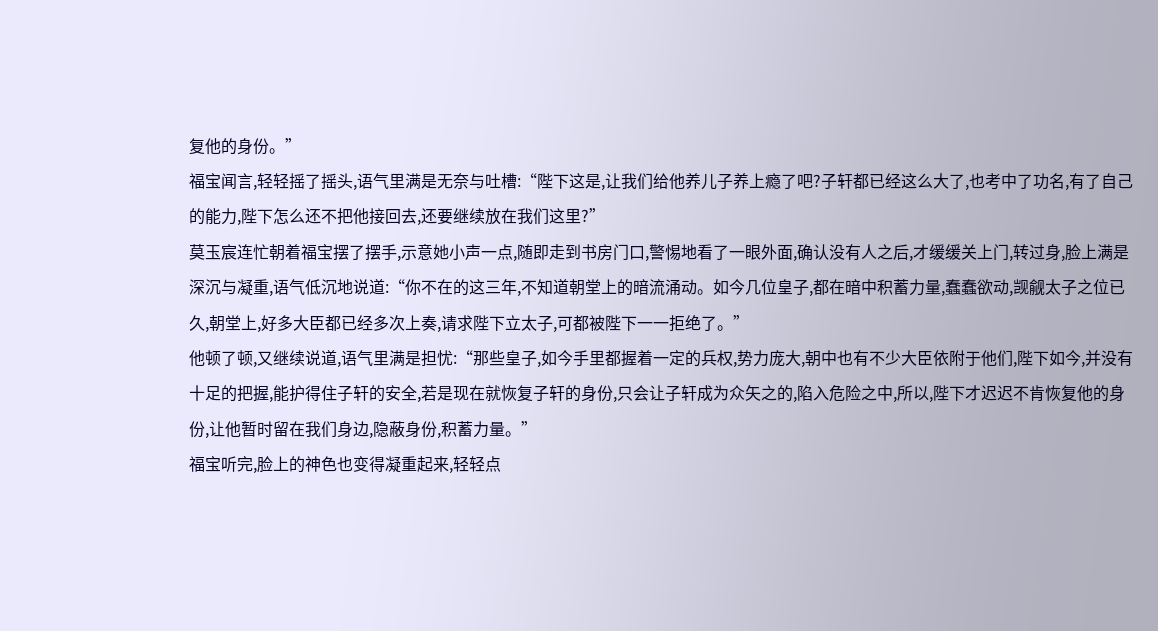复他的身份。”
福宝闻言,轻轻摇了摇头,语气里满是无奈与吐槽:“陛下这是,让我们给他养儿子养上瘾了吧?子轩都已经这么大了,也考中了功名,有了自己的能力,陛下怎么还不把他接回去,还要继续放在我们这里?”
莫玉宸连忙朝着福宝摆了摆手,示意她小声一点,随即走到书房门口,警惕地看了一眼外面,确认没有人之后,才缓缓关上门,转过身,脸上满是深沉与凝重,语气低沉地说道:“你不在的这三年,不知道朝堂上的暗流涌动。如今几位皇子,都在暗中积蓄力量,蠢蠢欲动,觊觎太子之位已久,朝堂上,好多大臣都已经多次上奏,请求陛下立太子,可都被陛下一一拒绝了。”
他顿了顿,又继续说道,语气里满是担忧:“那些皇子,如今手里都握着一定的兵权,势力庞大,朝中也有不少大臣依附于他们,陛下如今,并没有十足的把握,能护得住子轩的安全,若是现在就恢复子轩的身份,只会让子轩成为众矢之的,陷入危险之中,所以,陛下才迟迟不肯恢复他的身份,让他暂时留在我们身边,隐蔽身份,积蓄力量。”
福宝听完,脸上的神色也变得凝重起来,轻轻点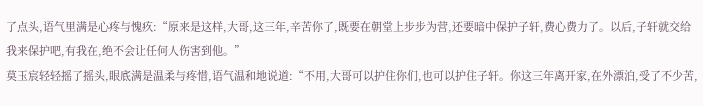了点头,语气里满是心疼与愧疚:“原来是这样,大哥,这三年,辛苦你了,既要在朝堂上步步为营,还要暗中保护子轩,费心费力了。以后,子轩就交给我来保护吧,有我在,绝不会让任何人伤害到他。”
莫玉宸轻轻摇了摇头,眼底满是温柔与疼惜,语气温和地说道:“不用,大哥可以护住你们,也可以护住子轩。你这三年离开家,在外漂泊,受了不少苦,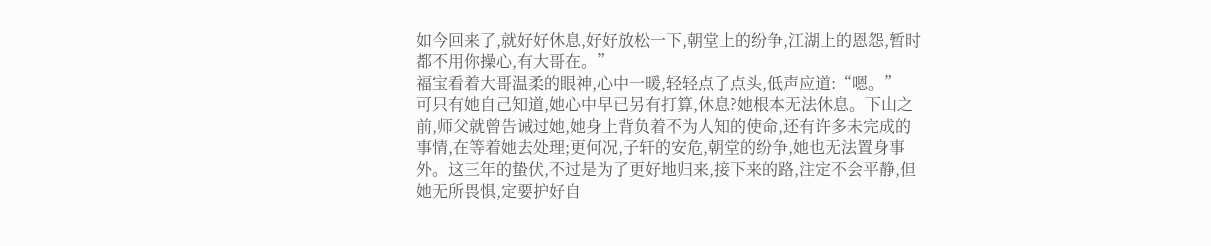如今回来了,就好好休息,好好放松一下,朝堂上的纷争,江湖上的恩怨,暂时都不用你操心,有大哥在。”
福宝看着大哥温柔的眼神,心中一暖,轻轻点了点头,低声应道:“嗯。”
可只有她自己知道,她心中早已另有打算,休息?她根本无法休息。下山之前,师父就曾告诫过她,她身上背负着不为人知的使命,还有许多未完成的事情,在等着她去处理;更何况,子轩的安危,朝堂的纷争,她也无法置身事外。这三年的蛰伏,不过是为了更好地归来,接下来的路,注定不会平静,但她无所畏惧,定要护好自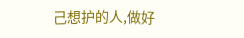己想护的人,做好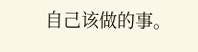自己该做的事。